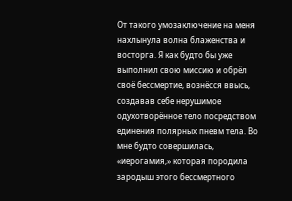От такого умозаключение на меня нахлынула волна блаженства и восторга. Я как будто бы уже выполнил свою миссию и обрёл своё бессмертие, вознёсся ввысь, создавав себе нерушимое одухотворённое тело посредством единения полярных пневм тела. Во мне будто совершилась, «иерогамия,» которая породила зародыш этого бессмертного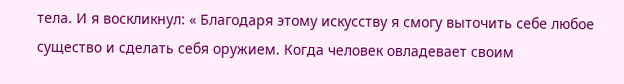тела. И я воскликнул: « Благодаря этому искусству я смогу выточить себе любое существо и сделать себя оружием. Когда человек овладевает своим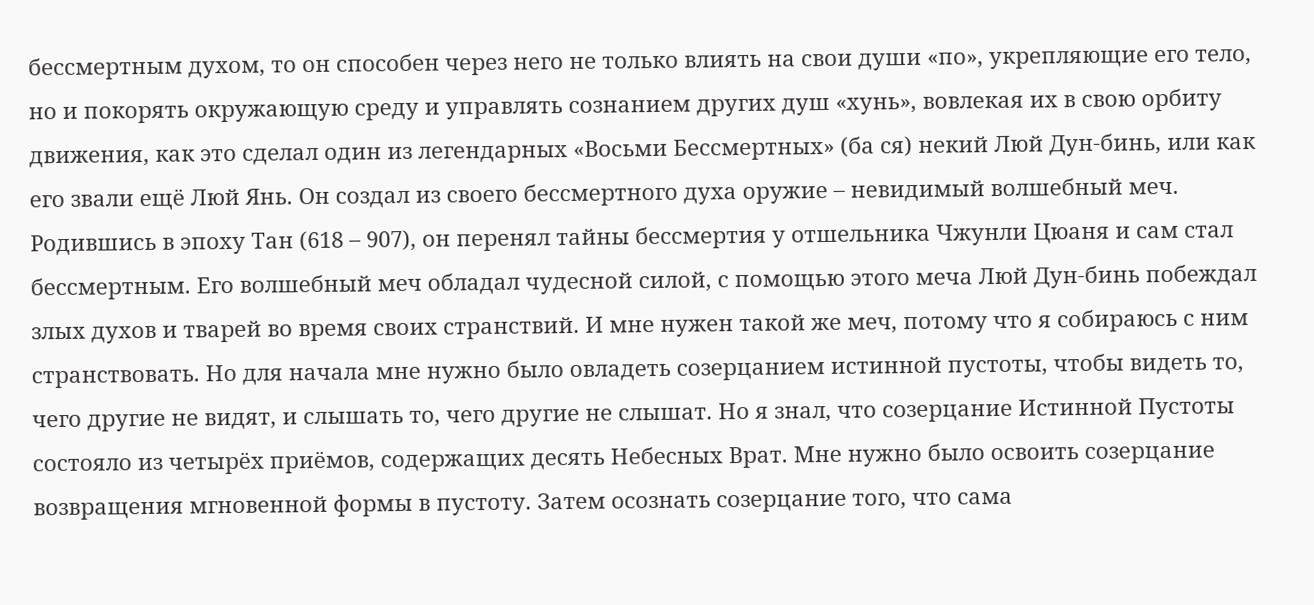бессмертным духом, то он способен через него не только влиять на свои души «по», укрепляющие его тело, но и покорять окружающую среду и управлять сознанием других душ «хунь», вовлекая их в свою орбиту движения, как это сделал один из легендарных «Восьми Бессмертных» (ба ся) некий Люй Дун-бинь, или как его звали ещё Люй Янь. Он создал из своего бессмертного духа оружие – невидимый волшебный меч. Родившись в эпоху Тан (618 – 907), он перенял тайны бессмертия у отшельника Чжунли Цюаня и сам стал бессмертным. Его волшебный меч обладал чудесной силой, с помощью этого меча Люй Дун-бинь побеждал злых духов и тварей во время своих странствий. И мне нужен такой же меч, потому что я собираюсь с ним странствовать. Но для начала мне нужно было овладеть созерцанием истинной пустоты, чтобы видеть то, чего другие не видят, и слышать то, чего другие не слышат. Но я знал, что созерцание Истинной Пустоты состояло из четырёх приёмов, содержащих десять Небесных Врат. Мне нужно было освоить созерцание возвращения мгновенной формы в пустоту. Затем осознать созерцание того, что сама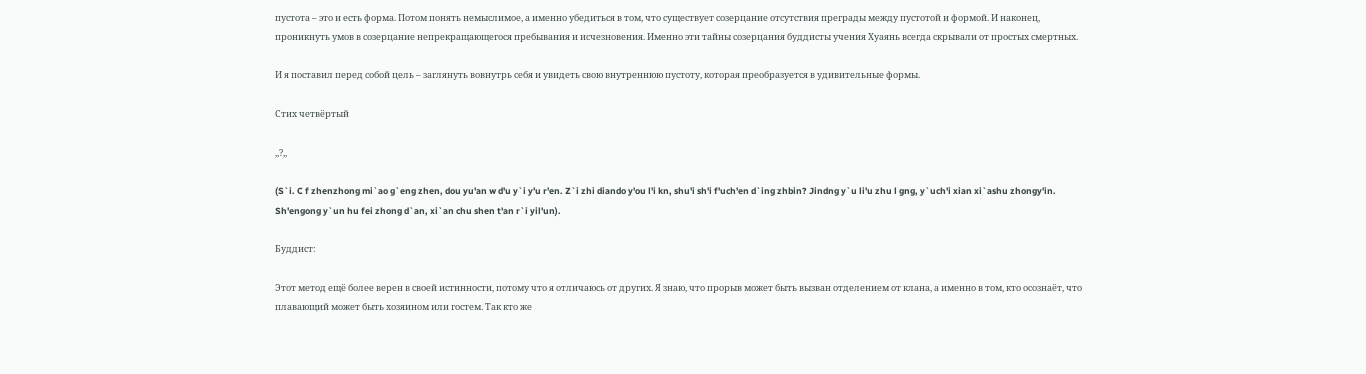пустота – это и есть форма. Потом понять немыслимое, а именно убедиться в том, что существует созерцание отсутствия преграды между пустотой и формой. И наконец, проникнуть умов в созерцание непрекращающегося пребывания и исчезновения. Именно эти тайны созерцания буддисты учения Хуаянь всегда скрывали от простых смертных.

И я поставил перед собой цель – заглянуть вовнутрь себя и увидеть свою внутреннюю пустоту, которая преобразуется в удивительные формы.

Стих четвёртый

,,?,,

(S`i. C f zhenzhong mi`ao g`eng zhen, dou yu'an w d'u y`i y'u r'en. Z`i zhi diando y'ou l'i kn, shu'i sh'i f'uch'en d`ing zhbin? Jindng y`u li'u zhu l gng, y`uch'i xian xi`ashu zhongy'in. Sh'engong y`un hu fei zhong d`an, xi`an chu shen t'an r`i yil'un).

Буддист:

Этот метод ещё более верен в своей истинности, потому что я отличаюсь от других. Я знаю, что прорыв может быть вызван отделением от клана, а именно в том, кто осознаёт, что плавающий может быть хозяином или гостем. Так кто же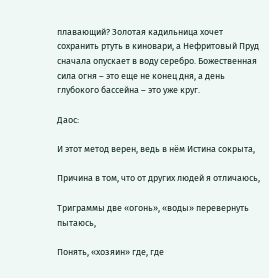плавающий? Золотая кадильница хочет сохранить ртуть в киновари, а Нефритовый Пруд сначала опускает в воду серебро. Божественная сила огня – это еще не конец дня, а день глубокого бассейна – это уже круг.

Даос:

И этот метод верен, ведь в нём Истина сокрыта,

Причина в том, что от других людей я отличаюсь,

Триграммы две «огонь», «воды» перевернуть пытаюсь,

Понять, «хозяин» где, где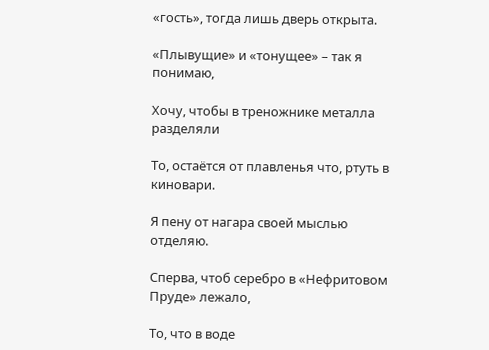«гость», тогда лишь дверь открыта.

«Плывущие» и «тонущее» – так я понимаю,

Хочу, чтобы в треножнике металла разделяли

То, остаётся от плавленья что, ртуть в киновари.

Я пену от нагара своей мыслью отделяю.

Сперва, чтоб серебро в «Нефритовом Пруде» лежало,

То, что в воде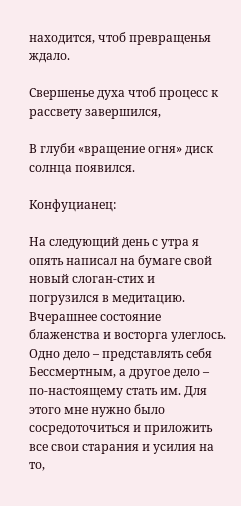находится, чтоб превращенья ждало.

Свершенье духа чтоб процесс к рассвету завершился,

В глуби «вращение огня» диск солнца появился.

Конфуцианец:

На следующий день с утра я опять написал на бумаге свой новый слоган-стих и погрузился в медитацию. Вчерашнее состояние блаженства и восторга улеглось. Одно дело – представлять себя Бессмертным, а другое дело – по-настоящему стать им. Для этого мне нужно было сосредоточиться и приложить все свои старания и усилия на то,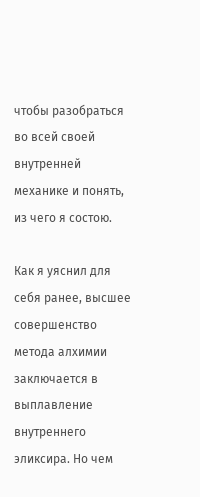чтобы разобраться во всей своей внутренней механике и понять, из чего я состою.

Как я уяснил для себя ранее, высшее совершенство метода алхимии заключается в выплавление внутреннего эликсира. Но чем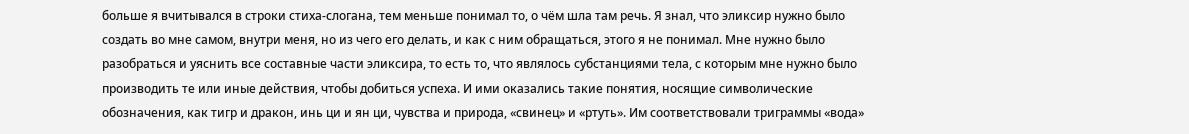больше я вчитывался в строки стиха-слогана, тем меньше понимал то, о чём шла там речь. Я знал, что эликсир нужно было создать во мне самом, внутри меня, но из чего его делать, и как с ним обращаться, этого я не понимал. Мне нужно было разобраться и уяснить все составные части эликсира, то есть то, что являлось субстанциями тела, с которым мне нужно было производить те или иные действия, чтобы добиться успеха. И ими оказались такие понятия, носящие символические обозначения, как тигр и дракон, инь ци и ян ци, чувства и природа, «свинец» и «ртуть». Им соответствовали триграммы «вода»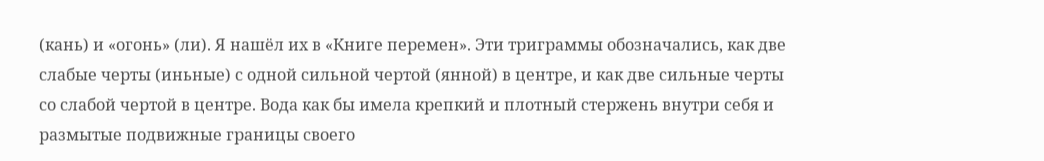(кань) и «огонь» (ли). Я нашёл их в «Книге перемен». Эти триграммы обозначались, как две слабые черты (иньные) с одной сильной чертой (янной) в центре, и как две сильные черты со слабой чертой в центре. Вода как бы имела крепкий и плотный стержень внутри себя и размытые подвижные границы своего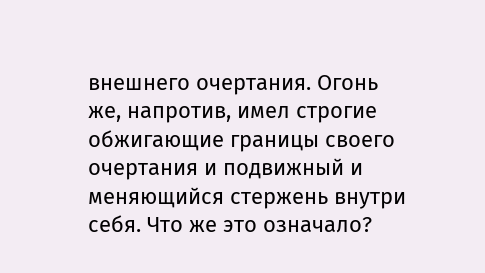внешнего очертания. Огонь же, напротив, имел строгие обжигающие границы своего очертания и подвижный и меняющийся стержень внутри себя. Что же это означало?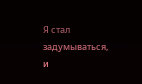Я стал задумываться, и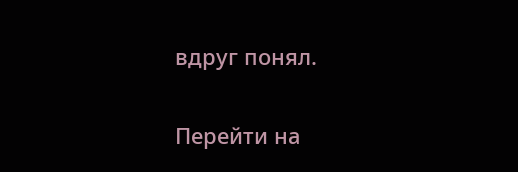вдруг понял.

Перейти на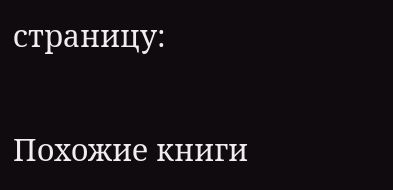страницу:

Похожие книги